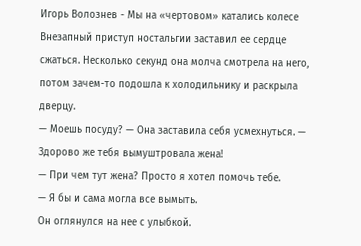Игорь Волознев - Мы на «чертовом» катались колесе
Внезапный приступ ностальгии заставил ее сердце сжаться. Несколько секунд она молча смотрела на него, потом зачем-то подошла к холодильнику и раскрыла дверцу.
— Моешь посуду? — Она заставила себя усмехнуться. — Здорово же тебя вымуштровала жена!
— При чем тут жена? Просто я хотел помочь тебе.
— Я бы и сама могла все вымыть.
Он оглянулся на нее с улыбкой.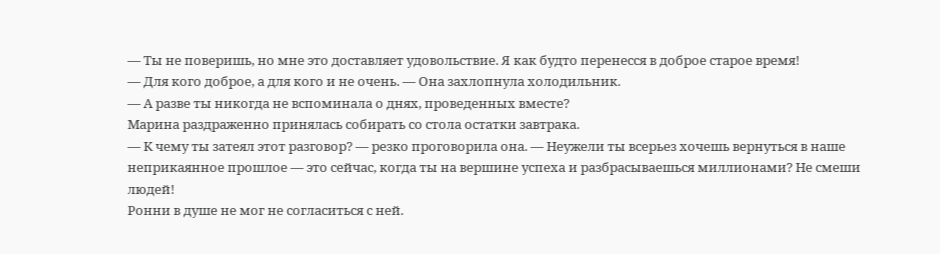— Ты не поверишь, но мне это доставляет удовольствие. Я как будто перенесся в доброе старое время!
— Для кого доброе, а для кого и не очень. — Она захлопнула холодильник.
— А разве ты никогда не вспоминала о днях, проведенных вместе?
Марина раздраженно принялась собирать со стола остатки завтрака.
— К чему ты затеял этот разговор? — резко проговорила она. — Неужели ты всерьез хочешь вернуться в наше неприкаянное прошлое — это сейчас, когда ты на вершине успеха и разбрасываешься миллионами? Не смеши людей!
Ронни в душе не мог не согласиться с ней.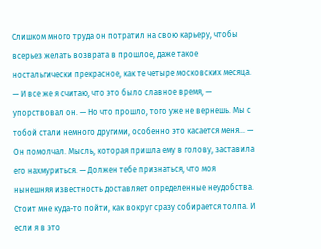Слишком много труда он потратил на свою карьеру, чтобы всерьез желать возврата в прошлое, даже такое ностальгически прекрасное, как те четыре московских месяца.
— И все же я считаю, что это было славное время, — упорствовал он. — Но что прошло, того уже не вернешь. Мы с тобой стали немного другими, особенно это касается меня… — Он помолчал. Мысль, которая пришла ему в голову, заставила его нахмуриться. — Должен тебе признаться, что моя нынешняя известность доставляет определенные неудобства. Стоит мне куда-то пойти, как вокруг сразу собирается толпа. И если я в это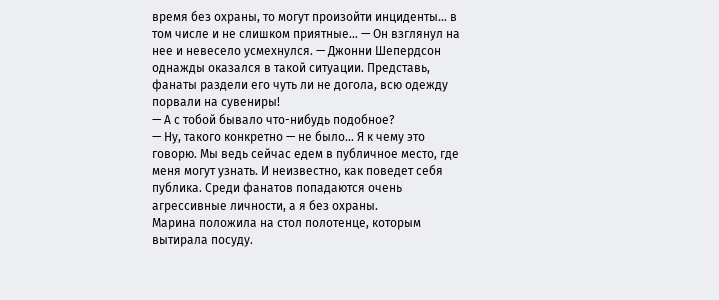время без охраны, то могут произойти инциденты… в том числе и не слишком приятные… — Он взглянул на нее и невесело усмехнулся. — Джонни Шепердсон однажды оказался в такой ситуации. Представь, фанаты раздели его чуть ли не догола, всю одежду порвали на сувениры!
— А с тобой бывало что-нибудь подобное?
— Ну, такого конкретно — не было… Я к чему это говорю. Мы ведь сейчас едем в публичное место, где меня могут узнать. И неизвестно, как поведет себя публика. Среди фанатов попадаются очень агрессивные личности, а я без охраны.
Марина положила на стол полотенце, которым вытирала посуду.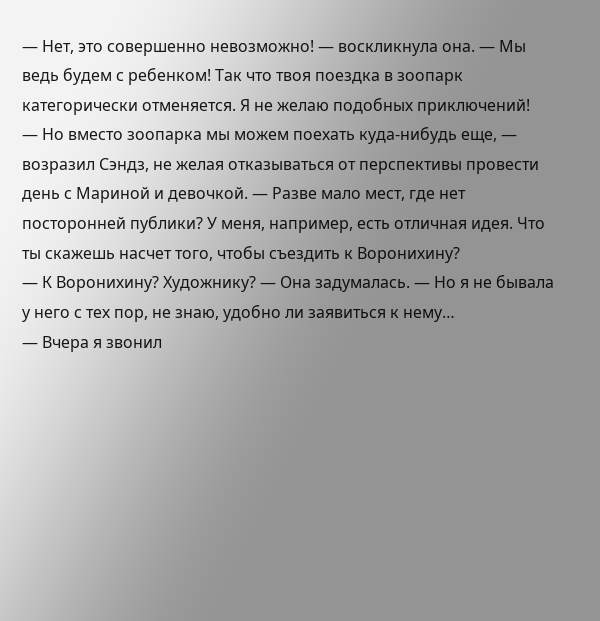— Нет, это совершенно невозможно! — воскликнула она. — Мы ведь будем с ребенком! Так что твоя поездка в зоопарк категорически отменяется. Я не желаю подобных приключений!
— Но вместо зоопарка мы можем поехать куда-нибудь еще, — возразил Сэндз, не желая отказываться от перспективы провести день с Мариной и девочкой. — Разве мало мест, где нет посторонней публики? У меня, например, есть отличная идея. Что ты скажешь насчет того, чтобы съездить к Воронихину?
— К Воронихину? Художнику? — Она задумалась. — Но я не бывала у него с тех пор, не знаю, удобно ли заявиться к нему…
— Вчера я звонил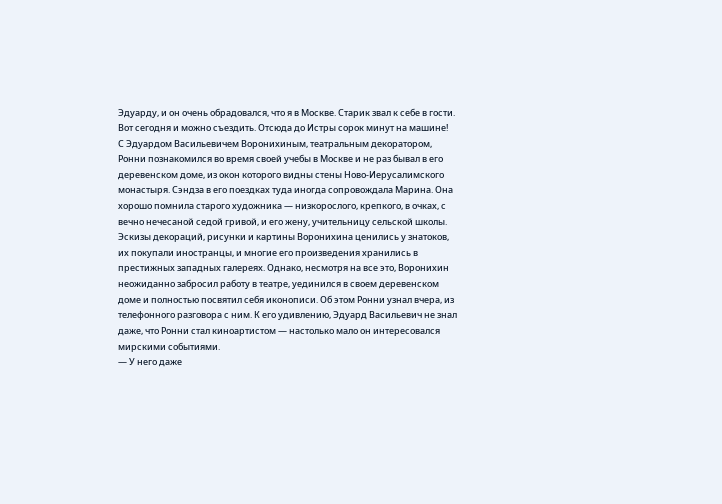Эдуарду, и он очень обрадовался, что я в Москве. Старик звал к себе в гости. Вот сегодня и можно съездить. Отсюда до Истры сорок минут на машине!
С Эдуардом Васильевичем Воронихиным, театральным декоратором, Ронни познакомился во время своей учебы в Москве и не раз бывал в его деревенском доме, из окон которого видны стены Ново-Иерусалимского монастыря. Сэндза в его поездках туда иногда сопровождала Марина. Она хорошо помнила старого художника — низкорослого, крепкого, в очках, с вечно нечесаной седой гривой, и его жену, учительницу сельской школы. Эскизы декораций, рисунки и картины Воронихина ценились у знатоков, их покупали иностранцы, и многие его произведения хранились в престижных западных галереях. Однако, несмотря на все это, Воронихин неожиданно забросил работу в театре, уединился в своем деревенском доме и полностью посвятил себя иконописи. Об этом Ронни узнал вчера, из телефонного разговора с ним. К его удивлению, Эдуард Васильевич не знал даже, что Ронни стал киноартистом — настолько мало он интересовался мирскими событиями.
— У него даже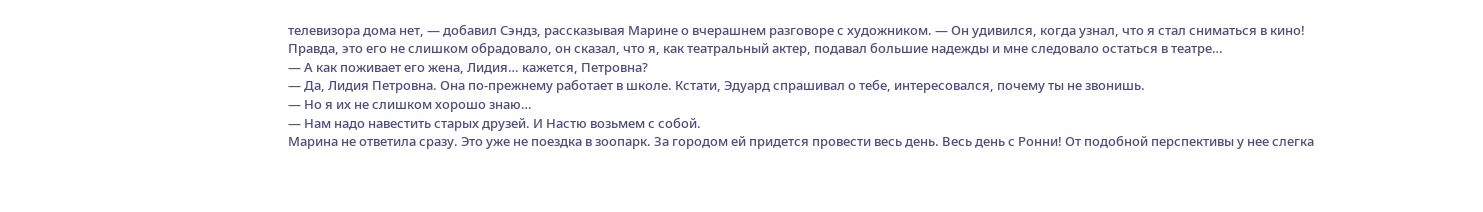телевизора дома нет, — добавил Сэндз, рассказывая Марине о вчерашнем разговоре с художником. — Он удивился, когда узнал, что я стал сниматься в кино! Правда, это его не слишком обрадовало, он сказал, что я, как театральный актер, подавал большие надежды и мне следовало остаться в театре…
— А как поживает его жена, Лидия… кажется, Петровна?
— Да, Лидия Петровна. Она по-прежнему работает в школе. Кстати, Эдуард спрашивал о тебе, интересовался, почему ты не звонишь.
— Но я их не слишком хорошо знаю…
— Нам надо навестить старых друзей. И Настю возьмем с собой.
Марина не ответила сразу. Это уже не поездка в зоопарк. За городом ей придется провести весь день. Весь день с Ронни! От подобной перспективы у нее слегка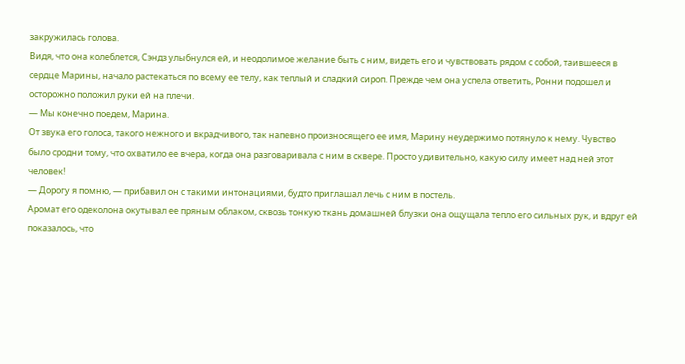закружилась голова.
Видя, что она колеблется, Сэндз улыбнулся ей, и неодолимое желание быть с ним, видеть его и чувствовать рядом с собой, таившееся в сердце Марины, начало растекаться по всему ее телу, как теплый и сладкий сироп. Прежде чем она успела ответить, Ронни подошел и осторожно положил руки ей на плечи.
— Мы конечно поедем, Марина.
От звука его голоса, такого нежного и вкрадчивого, так напевно произносящего ее имя, Марину неудержимо потянуло к нему. Чувство было сродни тому, что охватило ее вчера, когда она разговаривала с ним в сквере. Просто удивительно, какую силу имеет над ней этот человек!
— Дорогу я помню, — прибавил он с такими интонациями, будто приглашал лечь с ним в постель.
Аромат его одеколона окутывал ее пряным облаком, сквозь тонкую ткань домашней блузки она ощущала тепло его сильных рук, и вдруг ей показалось, что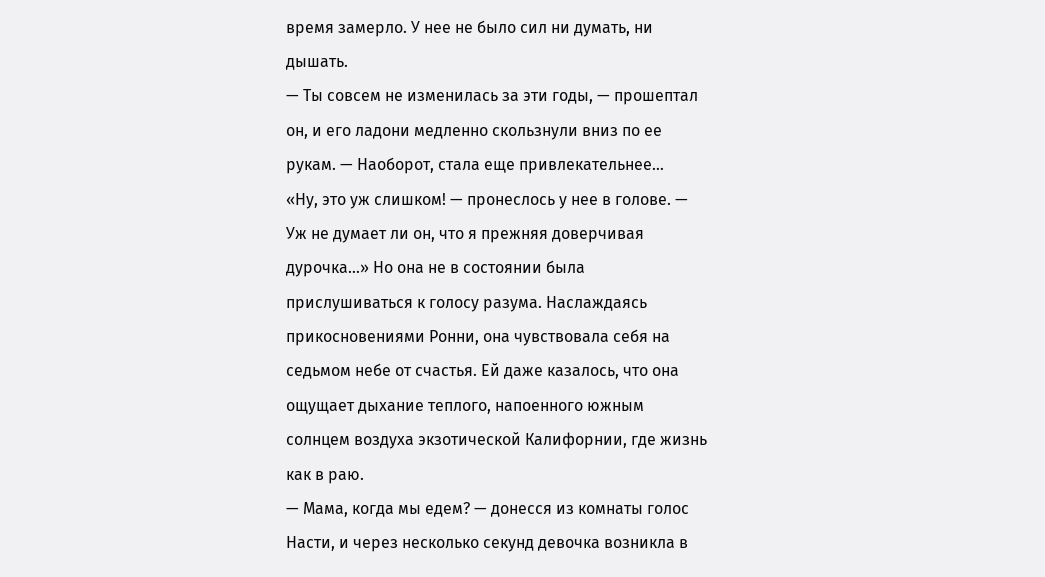время замерло. У нее не было сил ни думать, ни дышать.
— Ты совсем не изменилась за эти годы, — прошептал он, и его ладони медленно скользнули вниз по ее рукам. — Наоборот, стала еще привлекательнее…
«Ну, это уж слишком! — пронеслось у нее в голове. — Уж не думает ли он, что я прежняя доверчивая дурочка…» Но она не в состоянии была прислушиваться к голосу разума. Наслаждаясь прикосновениями Ронни, она чувствовала себя на седьмом небе от счастья. Ей даже казалось, что она ощущает дыхание теплого, напоенного южным солнцем воздуха экзотической Калифорнии, где жизнь как в раю.
— Мама, когда мы едем? — донесся из комнаты голос Насти, и через несколько секунд девочка возникла в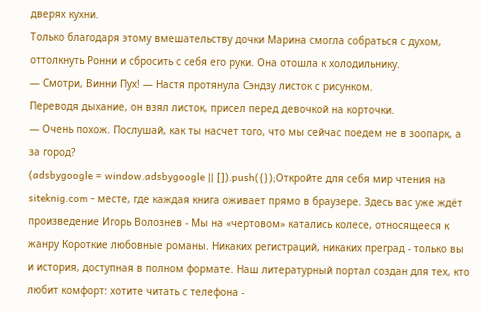дверях кухни.
Только благодаря этому вмешательству дочки Марина смогла собраться с духом, оттолкнуть Ронни и сбросить с себя его руки. Она отошла к холодильнику.
— Смотри, Винни Пух! — Настя протянула Сэндзу листок с рисунком.
Переводя дыхание, он взял листок, присел перед девочкой на корточки.
— Очень похож. Послушай, как ты насчет того, что мы сейчас поедем не в зоопарк, а за город?
(adsbygoogle = window.adsbygoogle || []).push({});Откройте для себя мир чтения на siteknig.com - месте, где каждая книга оживает прямо в браузере. Здесь вас уже ждёт произведение Игорь Волознев - Мы на «чертовом» катались колесе, относящееся к жанру Короткие любовные романы. Никаких регистраций, никаких преград - только вы и история, доступная в полном формате. Наш литературный портал создан для тех, кто любит комфорт: хотите читать с телефона -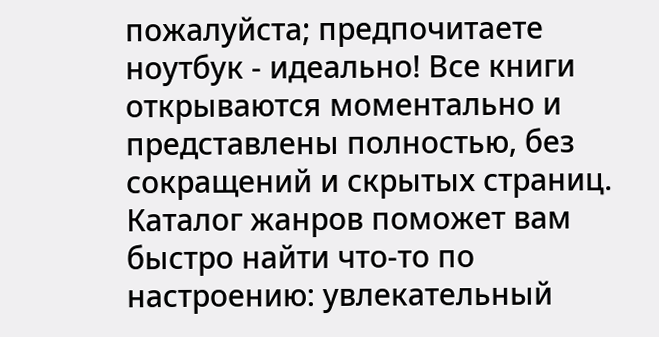пожалуйста; предпочитаете ноутбук - идеально! Все книги открываются моментально и представлены полностью, без сокращений и скрытых страниц. Каталог жанров поможет вам быстро найти что-то по настроению: увлекательный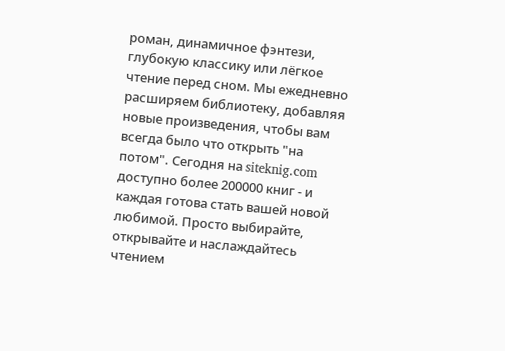роман, динамичное фэнтези, глубокую классику или лёгкое чтение перед сном. Мы ежедневно расширяем библиотеку, добавляя новые произведения, чтобы вам всегда было что открыть "на потом". Сегодня на siteknig.com доступно более 200000 книг - и каждая готова стать вашей новой любимой. Просто выбирайте, открывайте и наслаждайтесь чтением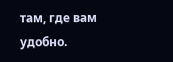там, где вам удобно.